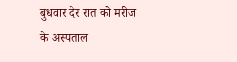बुधवार देर रात को मरीज के अस्पताल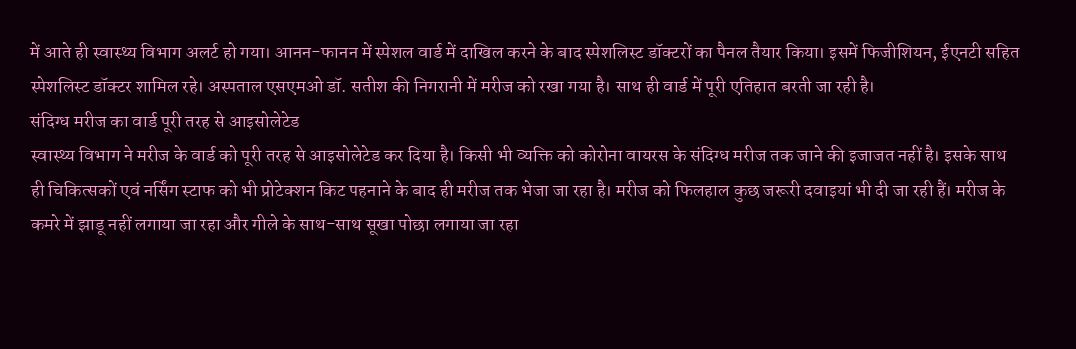में आते ही स्वास्थ्य विभाग अलर्ट हो गया। आनन-फानन में स्पेशल वार्ड में दाखिल करने के बाद स्पेशलिस्ट डॉक्टरों का पैनल तैयार किया। इसमें फिजीशियन, ईएनटी सहित स्पेशलिस्ट डॉक्टर शामिल रहे। अस्पताल एसएमओ डॉ. सतीश की निगरानी में मरीज को रखा गया है। साथ ही वार्ड में पूरी एतिहात बरती जा रही है।
संदिग्ध मरीज का वार्ड पूरी तरह से आइसोलेटेड
स्वास्थ्य विभाग ने मरीज के वार्ड को पूरी तरह से आइसोलेटेड कर दिया है। किसी भी व्यक्ति को कोरोना वायरस के संदिग्ध मरीज तक जाने की इजाजत नहीं है। इसके साथ ही चिकित्सकों एवं नर्सिंग स्टाफ को भी प्रोटेक्शन किट पहनाने के बाद ही मरीज तक भेजा जा रहा है। मरीज को फिलहाल कुछ जरूरी दवाइयां भी दी जा रही हैं। मरीज के कमरे में झाडू नहीं लगाया जा रहा और गीले के साथ-साथ सूखा पोछा लगाया जा रहा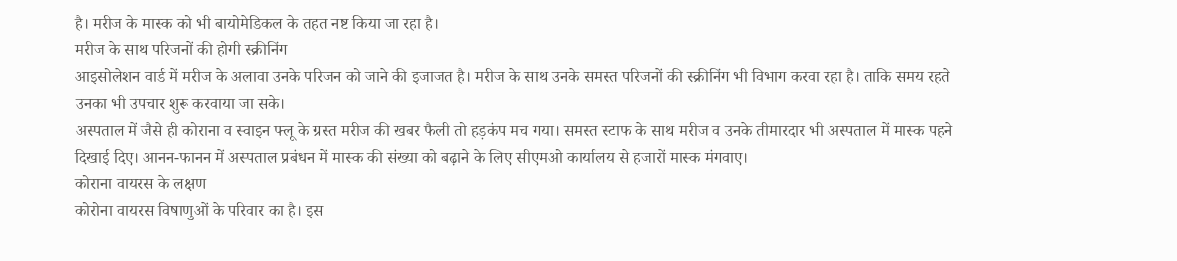है। मरीज के मास्क को भी बायोमेडिकल के तहत नष्ट किया जा रहा है।
मरीज के साथ परिजनों की होगी स्क्रीनिंग
आइसोलेशन वार्ड में मरीज के अलावा उनके परिजन को जाने की इजाजत है। मरीज के साथ उनके समस्त परिजनों की स्क्रीनिंग भी विभाग करवा रहा है। ताकि समय रहते उनका भी उपचार शुरू करवाया जा सके।
अस्पताल में जैसे ही कोराना व स्वाइन फ्लू के ग्रस्त मरीज की खबर फैली तो हड़कंप मच गया। समस्त स्टाफ के साथ मरीज व उनके तीमारदार भी अस्पताल में मास्क पहने दिखाई दिए। आनन-फानन में अस्पताल प्रबंधन में मास्क की संख्या को बढ़ाने के लिए सीएमओ कार्यालय से हजारों मास्क मंगवाए।
कोराना वायरस के लक्षण
कोरोना वायरस विषाणुओं के परिवार का है। इस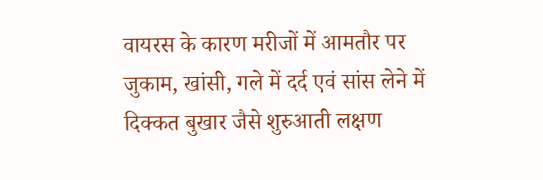वायरस के कारण मरीजों में आमतौर पर जुकाम, खांसी, गले में दर्द एवं सांस लेने में दिक्कत बुखार जैसे शुरुआती लक्षण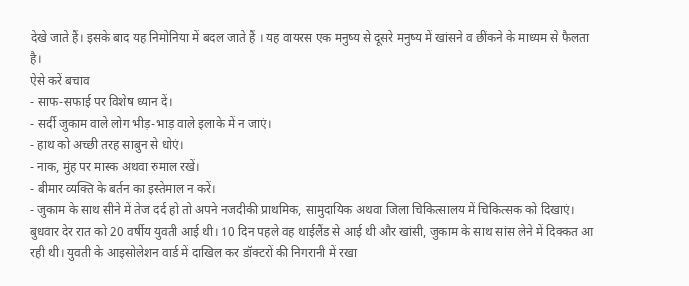देखे जाते हैं। इसके बाद यह निमोनिया में बदल जाते हैं । यह वायरस एक मनुष्य से दूसरे मनुष्य में खांसने व छींकने के माध्यम से फैलता है।
ऐसे करें बचाव
- साफ-सफाई पर विशेष ध्यान दें।
- सर्दी जुकाम वाले लोग भीड़-भाड़ वाले इलाके में न जाएं।
- हाथ को अच्छी तरह साबुन से धोएं।
- नाक, मुंह पर मास्क अथवा रुमाल रखें।
- बीमार व्यक्ति के बर्तन का इस्तेमाल न करें।
- जुकाम के साथ सीने में तेज दर्द हो तो अपने नजदीकी प्राथमिक, सामुदायिक अथवा जिला चिकित्सालय में चिकित्सक को दिखाएं।
बुधवार देर रात को 20 वर्षीय युवती आई थी। 10 दिन पहले वह थाईलैंड से आई थी और खांसी, जुकाम के साथ सांस लेने में दिक्कत आ रही थी। युवती के आइसोलेशन वार्ड में दाखिल कर डॉक्टरों की निगरानी में रखा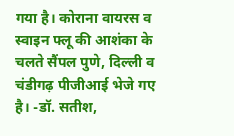गया है। कोराना वायरस व स्वाइन फ्लू की आशंका के चलते सैंपल पुणे, दिल्ली व चंडीगढ़ पीजीआई भेजे गए है। -डॉ. सतीश,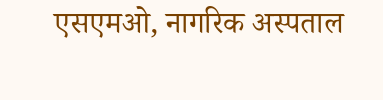एसएमओ, नागरिक अस्पताल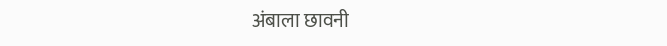अंबाला छावनी